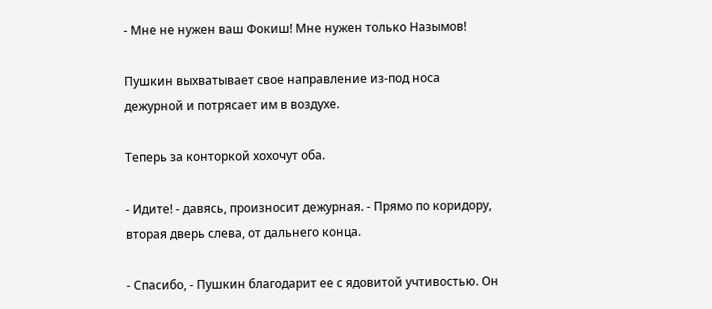- Мне не нужен ваш Фокиш! Мне нужен только Назымов!

Пушкин выхватывает свое направление из-под носа дежурной и потрясает им в воздухе.

Теперь за конторкой хохочут оба.

- Идите! - давясь, произносит дежурная. - Прямо по коридору, вторая дверь слева, от дальнего конца.

- Спасибо, - Пушкин благодарит ее с ядовитой учтивостью. Он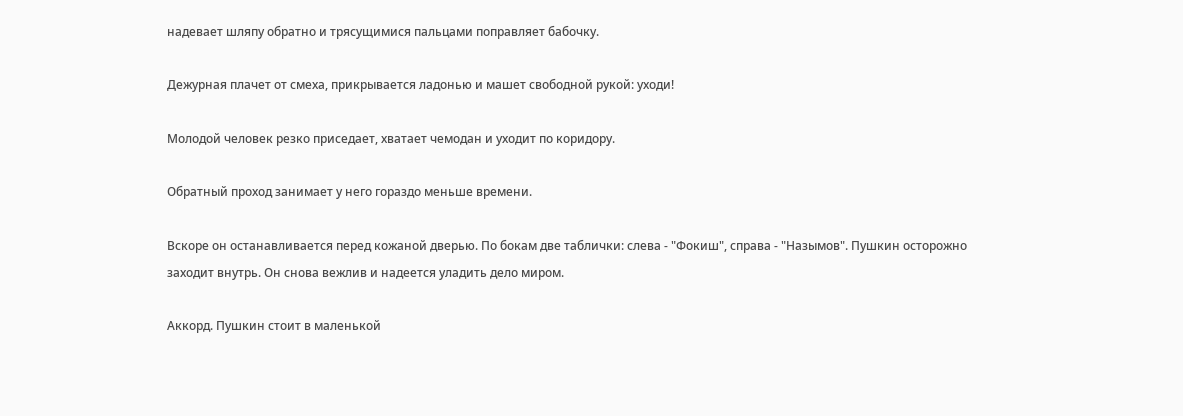надевает шляпу обратно и трясущимися пальцами поправляет бабочку.

Дежурная плачет от смеха, прикрывается ладонью и машет свободной рукой: уходи!

Молодой человек резко приседает, хватает чемодан и уходит по коридору.

Обратный проход занимает у него гораздо меньше времени.

Вскоре он останавливается перед кожаной дверью. По бокам две таблички: слева - "Фокиш", справа - "Назымов". Пушкин осторожно заходит внутрь. Он снова вежлив и надеется уладить дело миром.

Аккорд. Пушкин стоит в маленькой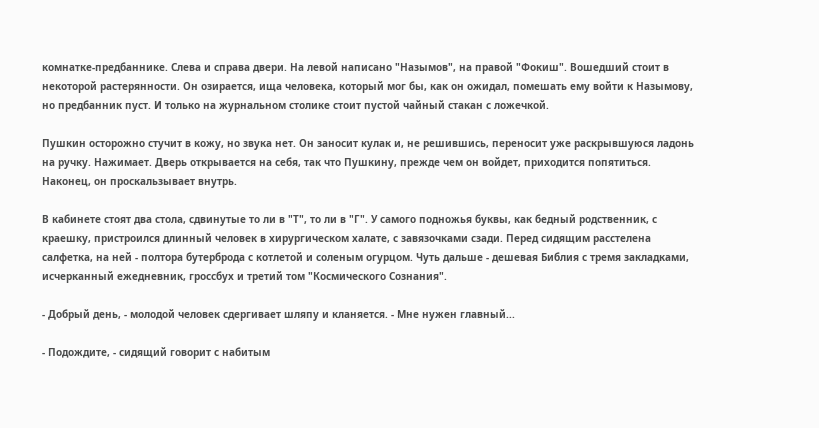комнатке-предбаннике. Слева и справа двери. На левой написано "Назымов", на правой "Фокиш". Вошедший стоит в некоторой растерянности. Он озирается, ища человека, который мог бы, как он ожидал, помешать ему войти к Назымову, но предбанник пуст. И только на журнальном столике стоит пустой чайный стакан с ложечкой.

Пушкин осторожно стучит в кожу, но звука нет. Он заносит кулак и, не решившись, переносит уже раскрывшуюся ладонь на ручку. Нажимает. Дверь открывается на себя, так что Пушкину, прежде чем он войдет, приходится попятиться. Наконец, он проскальзывает внутрь.

В кабинете стоят два стола, сдвинутые то ли в "Т", то ли в "Г". У самого подножья буквы, как бедный родственник, с краешку, пристроился длинный человек в хирургическом халате, с завязочками сзади. Перед сидящим расстелена салфетка, на ней - полтора бутерброда с котлетой и соленым огурцом. Чуть дальше - дешевая Библия с тремя закладками, исчерканный ежедневник, гроссбух и третий том "Космического Сознания".

- Добрый день, - молодой человек сдергивает шляпу и кланяется. - Мне нужен главный...

- Подождите, - сидящий говорит с набитым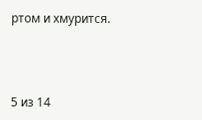ртом и хмурится.



5 из 14